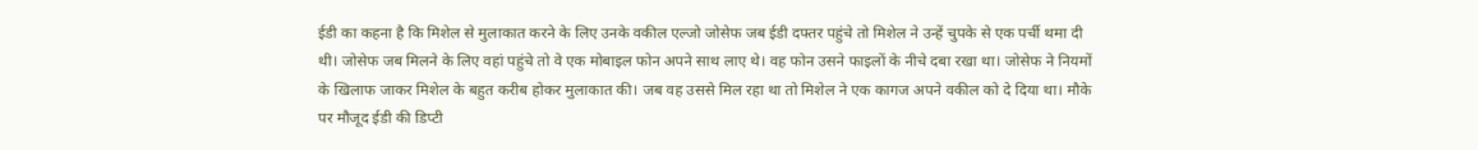ईडी का कहना है कि मिशेल से मुलाकात करने के लिए उनके वकील एल्जो जोसेफ जब ईडी दफ्तर पहुंचे तो मिशेल ने उन्हें चुपके से एक पर्ची थमा दी थी। जोसेफ जब मिलने के लिए वहां पहुंचे तो वे एक मोबाइल फोन अपने साथ लाए थे। वह फोन उसने फाइलों के नीचे दबा रखा था। जोसेफ ने नियमों के खिलाफ जाकर मिशेल के बहुत करीब होकर मुलाकात की। जब वह उससे मिल रहा था तो मिशेल ने एक कागज अपने वकील को दे दिया था। मौके पर मौजूद ईडी की डिप्टी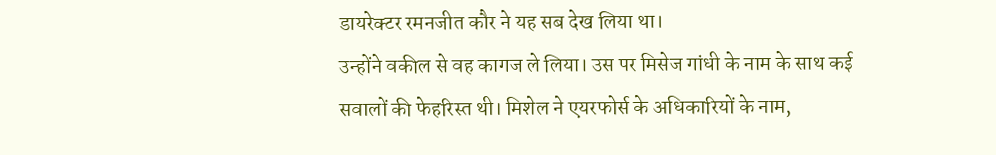डायरेक्टर रमनजीत कौर ने यह सब देख लिया था।
उन्होंने वकील से वह कागज ले लिया। उस पर मिसेज गांधी के नाम के साथ कई सवालों की फेहरिस्त थी। मिशेल ने एयरफोर्स के अधिकारियों के नाम,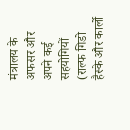मंत्रालय के अफसर और अपने कई सहयोगियों (राल्फ गिडो हैस्के और कार्लो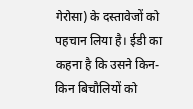गेरोसा) के दस्तावेजों को पहचान लिया है। ईडी का कहना है कि उसने किन-किन बिचौलियों को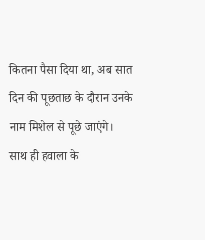कितना पैसा दिया था, अब सात दिन की पूछताछ के दौरान उनके नाम मिशेल से पूछे जाएंगे। साथ ही हवाला के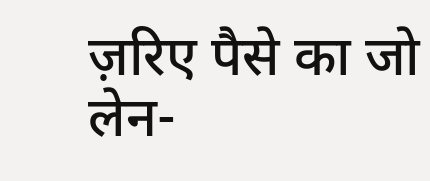ज़रिए पैसे का जो लेन-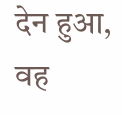देन हुआ, वह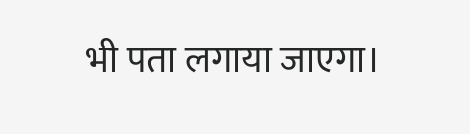भी पता लगाया जाएगा।